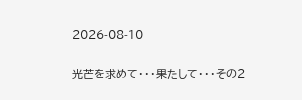2026-08-10

光芒を求めて・・・果たして・・・その2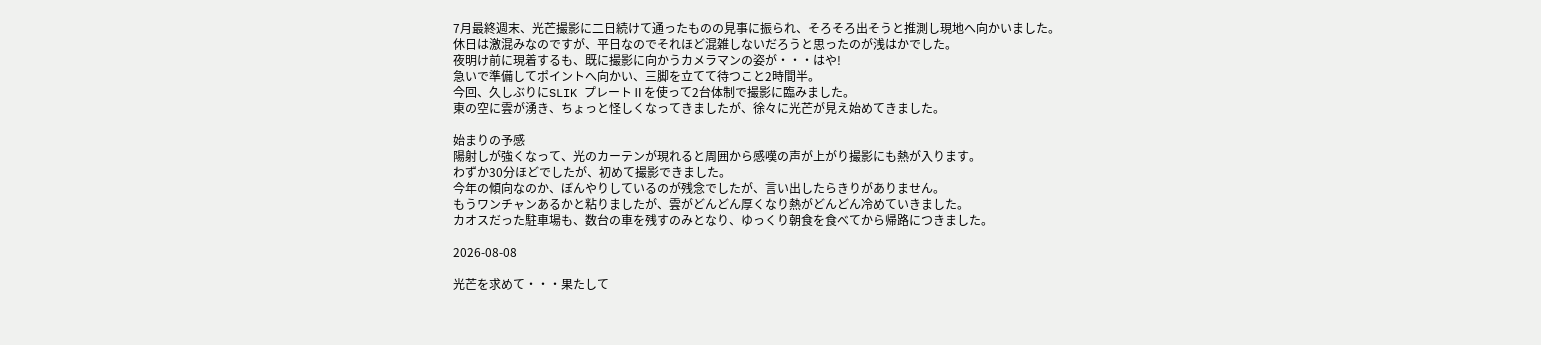7月最終週末、光芒撮影に二日続けて通ったものの見事に振られ、そろそろ出そうと推測し現地へ向かいました。
休日は激混みなのですが、平日なのでそれほど混雑しないだろうと思ったのが浅はかでした。
夜明け前に現着するも、既に撮影に向かうカメラマンの姿が・・・はや!
急いで準備してポイントへ向かい、三脚を立てて待つこと2時間半。
今回、久しぶりにSLIK プレートⅡを使って2台体制で撮影に臨みました。
東の空に雲が湧き、ちょっと怪しくなってきましたが、徐々に光芒が見え始めてきました。

始まりの予感
陽射しが強くなって、光のカーテンが現れると周囲から感嘆の声が上がり撮影にも熱が入ります。
わずか30分ほどでしたが、初めて撮影できました。
今年の傾向なのか、ぼんやりしているのが残念でしたが、言い出したらきりがありません。
もうワンチャンあるかと粘りましたが、雲がどんどん厚くなり熱がどんどん冷めていきました。
カオスだった駐車場も、数台の車を残すのみとなり、ゆっくり朝食を食べてから帰路につきました。

2026-08-08

光芒を求めて・・・果たして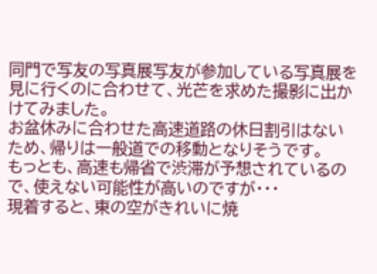同門で写友の写真展写友が参加している写真展を見に行くのに合わせて、光芒を求めた撮影に出かけてみました。
お盆休みに合わせた高速道路の休日割引はないため、帰りは一般道での移動となりそうです。
もっとも、高速も帰省で渋滞が予想されているので、使えない可能性が高いのですが・・・
現着すると、東の空がきれいに焼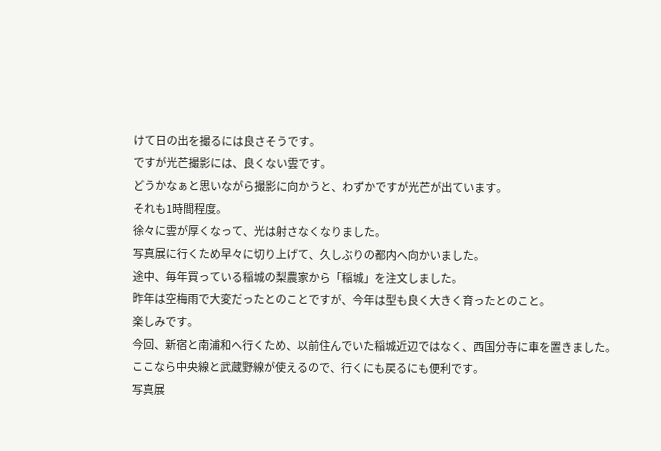けて日の出を撮るには良さそうです。
ですが光芒撮影には、良くない雲です。
どうかなぁと思いながら撮影に向かうと、わずかですが光芒が出ています。
それも1時間程度。
徐々に雲が厚くなって、光は射さなくなりました。
写真展に行くため早々に切り上げて、久しぶりの都内へ向かいました。
途中、毎年買っている稲城の梨農家から「稲城」を注文しました。
昨年は空梅雨で大変だったとのことですが、今年は型も良く大きく育ったとのこと。
楽しみです。
今回、新宿と南浦和へ行くため、以前住んでいた稲城近辺ではなく、西国分寺に車を置きました。
ここなら中央線と武蔵野線が使えるので、行くにも戻るにも便利です。
写真展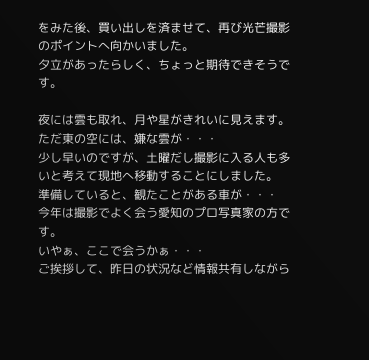をみた後、買い出しを済ませて、再び光芒撮影のポイントへ向かいました。
夕立があったらしく、ちょっと期待できそうです。

夜には雲も取れ、月や星がきれいに見えます。
ただ東の空には、嫌な雲が・・・
少し早いのですが、土曜だし撮影に入る人も多いと考えて現地へ移動することにしました。
準備していると、観たことがある車が・・・
今年は撮影でよく会う愛知のプロ写真家の方です。
いやぁ、ここで会うかぁ・・・
ご挨拶して、昨日の状況など情報共有しながら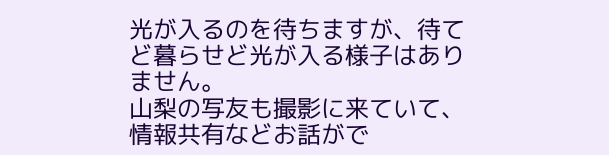光が入るのを待ちますが、待てど暮らせど光が入る様子はありません。
山梨の写友も撮影に来ていて、情報共有などお話がで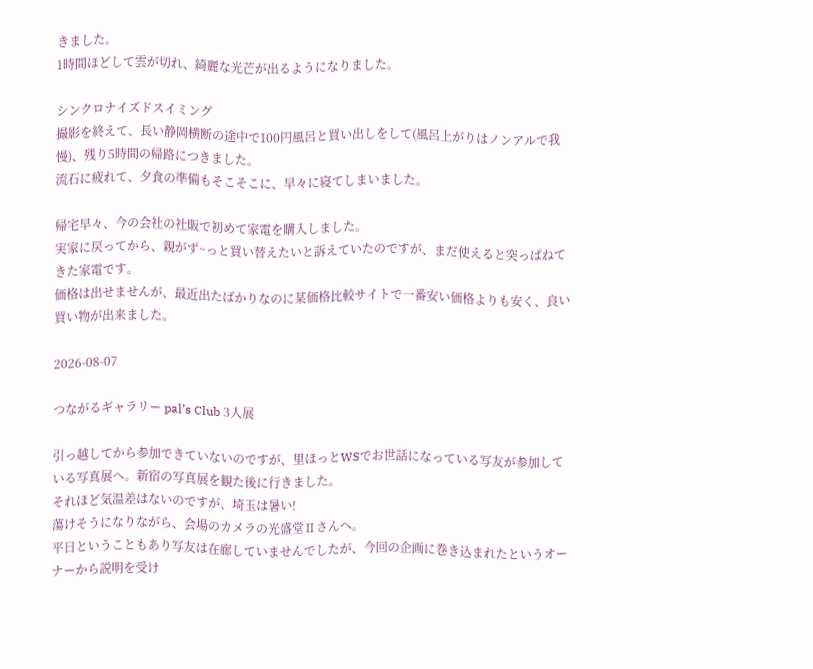きました。
1時間ほどして雲が切れ、綺麗な光芒が出るようになりました。

シンクロナイズドスイミング
撮影を終えて、長い静岡横断の途中で100円風呂と買い出しをして(風呂上がりはノンアルで我慢)、残り5時間の帰路につきました。
流石に疲れて、夕食の準備もそこそこに、早々に寝てしまいました。

帰宅早々、今の会社の社販で初めて家電を購入しました。
実家に戻ってから、親がず~っと買い替えたいと訴えていたのですが、まだ使えると突っぱねてきた家電です。
価格は出せませんが、最近出たばかりなのに某価格比較サイトで一番安い価格よりも安く、良い買い物が出来ました。

2026-08-07

つながるギャラリー pal’s Club 3人展

引っ越してから参加できていないのですが、里ほっとWSでお世話になっている写友が参加している写真展へ。新宿の写真展を観た後に行きました。
それほど気温差はないのですが、埼玉は暑い!
蕩けそうになりながら、会場のカメラの光盛堂Ⅱさんへ。
平日ということもあり写友は在廊していませんでしたが、今回の企画に巻き込まれたというオーナーから説明を受け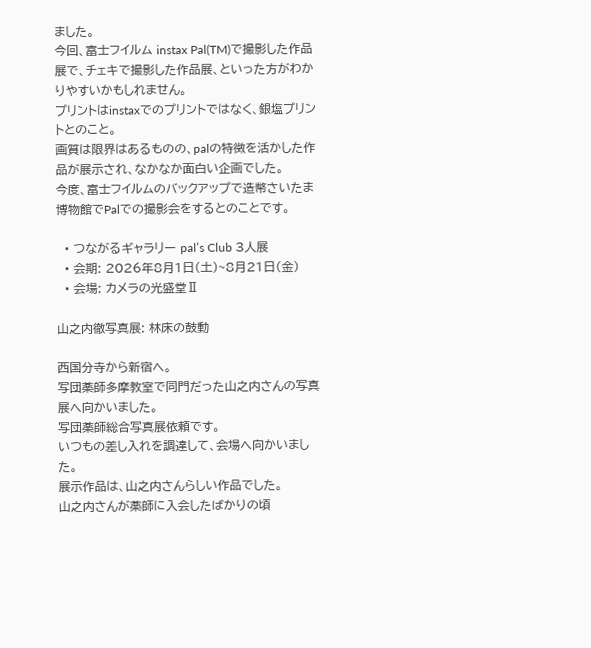ました。
今回、富士フイルム instax Pal(TM)で撮影した作品展で、チェキで撮影した作品展、といった方がわかりやすいかもしれません。
プリントはinstaxでのプリントではなく、銀塩プリントとのこと。
画質は限界はあるものの、palの特徴を活かした作品が展示され、なかなか面白い企画でした。
今度、富士フイルムのバックアップで造幣さいたま博物館でPalでの撮影会をするとのことです。

  • つながるギャラリー pal’s Club 3人展
  • 会期: 2026年8月1日(土)~8月21日(金)
  • 会場: カメラの光盛堂Ⅱ

山之内徹写真展: 林床の鼓動

西国分寺から新宿へ。
写団薬師多摩教室で同門だった山之内さんの写真展へ向かいました。
写団薬師総合写真展依頼です。
いつもの差し入れを調達して、会場へ向かいました。
展示作品は、山之内さんらしい作品でした。
山之内さんが薬師に入会したばかりの頃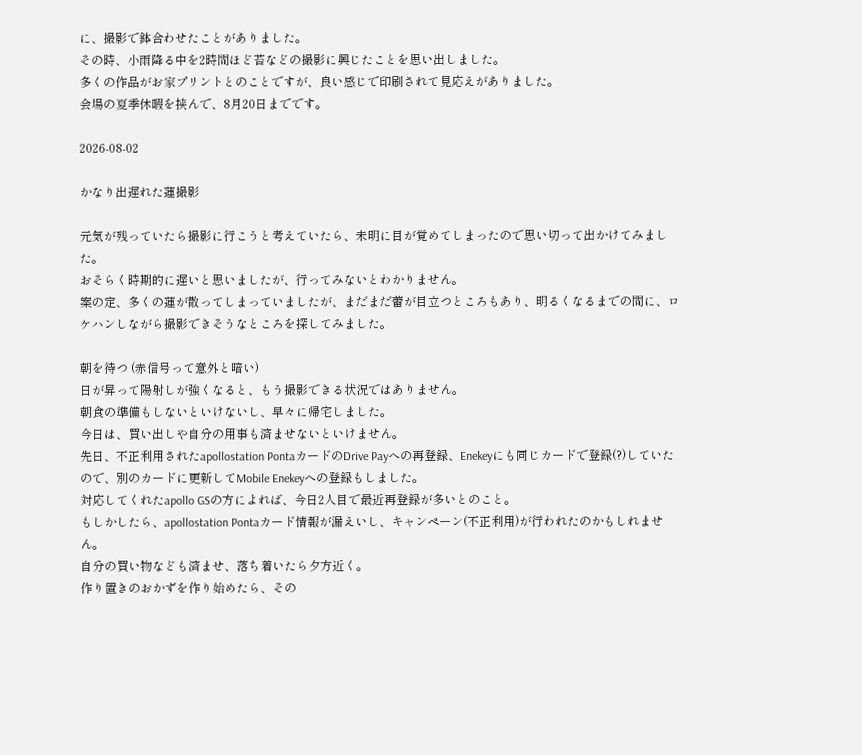に、撮影で鉢合わせたことがありました。
その時、小雨降る中を2時間ほど苔などの撮影に興じたことを思い出しました。
多くの作品がお家プリントとのことですが、良い感じで印刷されて見応えがありました。
会場の夏季休暇を挟んで、8月20日までです。

2026-08-02

かなり出遅れた蓮撮影

元気が残っていたら撮影に行こうと考えていたら、未明に目が覚めてしまったので思い切って出かけてみました。
おそらく時期的に遅いと思いましたが、行ってみないとわかりません。
案の定、多くの蓮が散ってしまっていましたが、まだまだ蕾が目立つところもあり、明るくなるまでの間に、ロケハンしながら撮影できそうなところを探してみました。

朝を待つ (赤信号って意外と暗い)
日が昇って陽射しが強くなると、もう撮影できる状況ではありません。
朝食の準備もしないといけないし、早々に帰宅しました。
今日は、買い出しや自分の用事も済ませないといけません。
先日、不正利用されたapollostation PontaカードのDrive Payへの再登録、Enekeyにも同じカードで登録(?)していたので、別のカードに更新してMobile Enekeyへの登録もしました。
対応してくれたapollo GSの方によれば、今日2人目で最近再登録が多いとのこと。
もしかしたら、apollostation Pontaカード情報が漏えいし、キャンペーン(不正利用)が行われたのかもしれません。
自分の買い物なども済ませ、落ち着いたら夕方近く。
作り置きのおかずを作り始めたら、その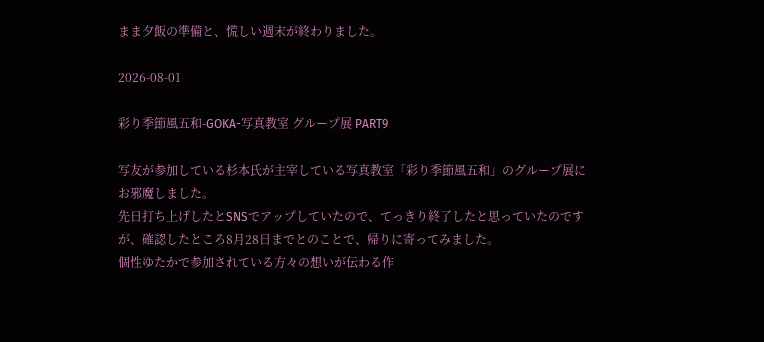まま夕飯の準備と、慌しい週末が終わりました。

2026-08-01

彩り季節風五和-GOKA-写真教室 グループ展 PART9

写友が参加している杉本氏が主宰している写真教室「彩り季節風五和」のグループ展にお邪魔しました。
先日打ち上げしたとSNSでアップしていたので、てっきり終了したと思っていたのですが、確認したところ8月28日までとのことで、帰りに寄ってみました。
個性ゆたかで参加されている方々の想いが伝わる作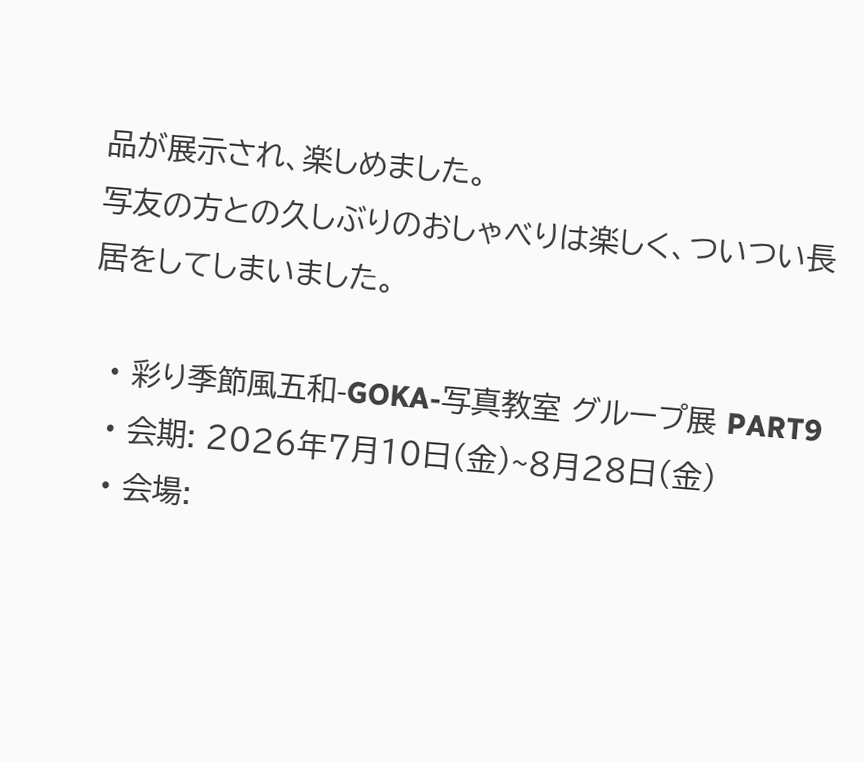品が展示され、楽しめました。
写友の方との久しぶりのおしゃべりは楽しく、ついつい長居をしてしまいました。

  • 彩り季節風五和-GOKA-写真教室 グループ展 PART9
  • 会期: 2026年7月10日(金)~8月28日(金)
  • 会場: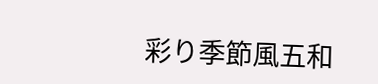彩り季節風五和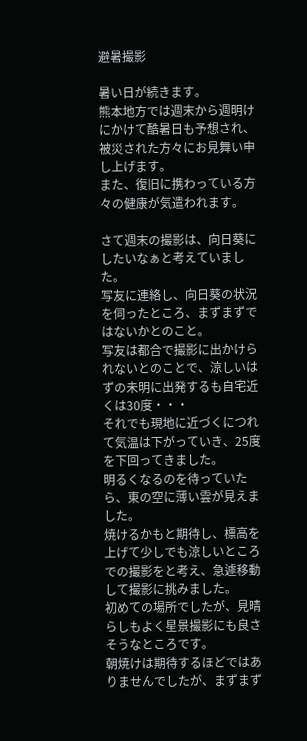避暑撮影

暑い日が続きます。
熊本地方では週末から週明けにかけて酷暑日も予想され、被災された方々にお見舞い申し上げます。
また、復旧に携わっている方々の健康が気遣われます。

さて週末の撮影は、向日葵にしたいなぁと考えていました。
写友に連絡し、向日葵の状況を伺ったところ、まずまずではないかとのこと。
写友は都合で撮影に出かけられないとのことで、涼しいはずの未明に出発するも自宅近くは30度・・・
それでも現地に近づくにつれて気温は下がっていき、25度を下回ってきました。
明るくなるのを待っていたら、東の空に薄い雲が見えました。
焼けるかもと期待し、標高を上げて少しでも涼しいところでの撮影をと考え、急遽移動して撮影に挑みました。
初めての場所でしたが、見晴らしもよく星景撮影にも良さそうなところです。
朝焼けは期待するほどではありませんでしたが、まずまず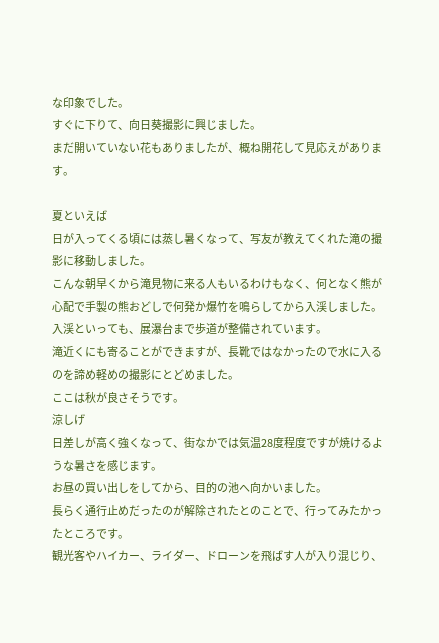な印象でした。
すぐに下りて、向日葵撮影に興じました。
まだ開いていない花もありましたが、概ね開花して見応えがあります。

夏といえば
日が入ってくる頃には蒸し暑くなって、写友が教えてくれた滝の撮影に移動しました。
こんな朝早くから滝見物に来る人もいるわけもなく、何となく熊が心配で手製の熊おどしで何発か爆竹を鳴らしてから入渓しました。
入渓といっても、展瀑台まで歩道が整備されています。
滝近くにも寄ることができますが、長靴ではなかったので水に入るのを諦め軽めの撮影にとどめました。
ここは秋が良さそうです。
涼しげ
日差しが高く強くなって、街なかでは気温28度程度ですが焼けるような暑さを感じます。
お昼の買い出しをしてから、目的の池へ向かいました。
長らく通行止めだったのが解除されたとのことで、行ってみたかったところです。
観光客やハイカー、ライダー、ドローンを飛ばす人が入り混じり、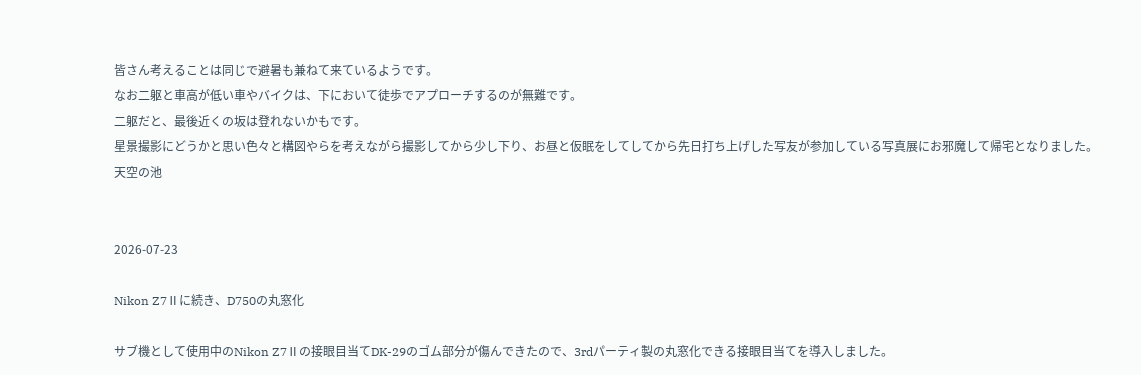皆さん考えることは同じで避暑も兼ねて来ているようです。
なお二躯と車高が低い車やバイクは、下において徒歩でアプローチするのが無難です。
二躯だと、最後近くの坂は登れないかもです。
星景撮影にどうかと思い色々と構図やらを考えながら撮影してから少し下り、お昼と仮眠をしてしてから先日打ち上げした写友が参加している写真展にお邪魔して帰宅となりました。
天空の池


2026-07-23

Nikon Z7Ⅱに続き、D750の丸窓化

サブ機として使用中のNikon Z7Ⅱの接眼目当てDK-29のゴム部分が傷んできたので、3rdパーティ製の丸窓化できる接眼目当てを導入しました。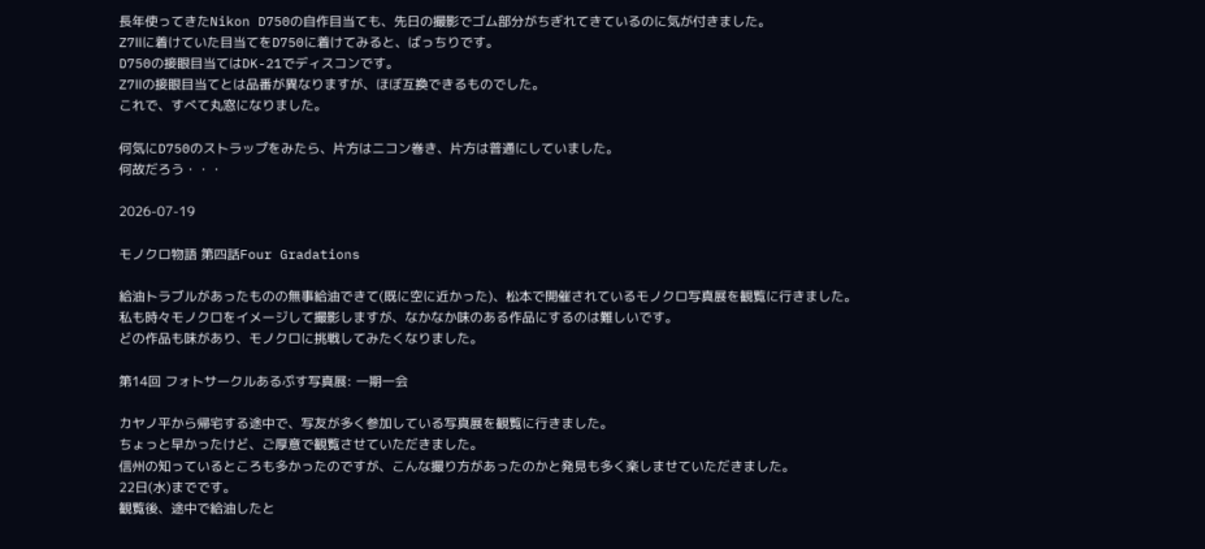長年使ってきたNikon D750の自作目当ても、先日の撮影でゴム部分がちぎれてきているのに気が付きました。
Z7Ⅱに着けていた目当てをD750に着けてみると、ばっちりです。
D750の接眼目当てはDK-21でディスコンです。
Z7Ⅱの接眼目当てとは品番が異なりますが、ほぼ互換できるものでした。
これで、すべて丸窓になりました。

何気にD750のストラップをみたら、片方はニコン巻き、片方は普通にしていました。
何故だろう・・・

2026-07-19

モノクロ物語 第四話Four Gradations

給油トラブルがあったものの無事給油できて(既に空に近かった)、松本で開催されているモノクロ写真展を観覧に行きました。
私も時々モノクロをイメージして撮影しますが、なかなか味のある作品にするのは難しいです。
どの作品も味があり、モノクロに挑戦してみたくなりました。

第14回 フォトサークルあるぷす写真展: 一期一会

カヤノ平から帰宅する途中で、写友が多く参加している写真展を観覧に行きました。
ちょっと早かったけど、ご厚意で観覧させていただきました。
信州の知っているところも多かったのですが、こんな撮り方があったのかと発見も多く楽しませていただきました。
22日(水)までです。
観覧後、途中で給油したと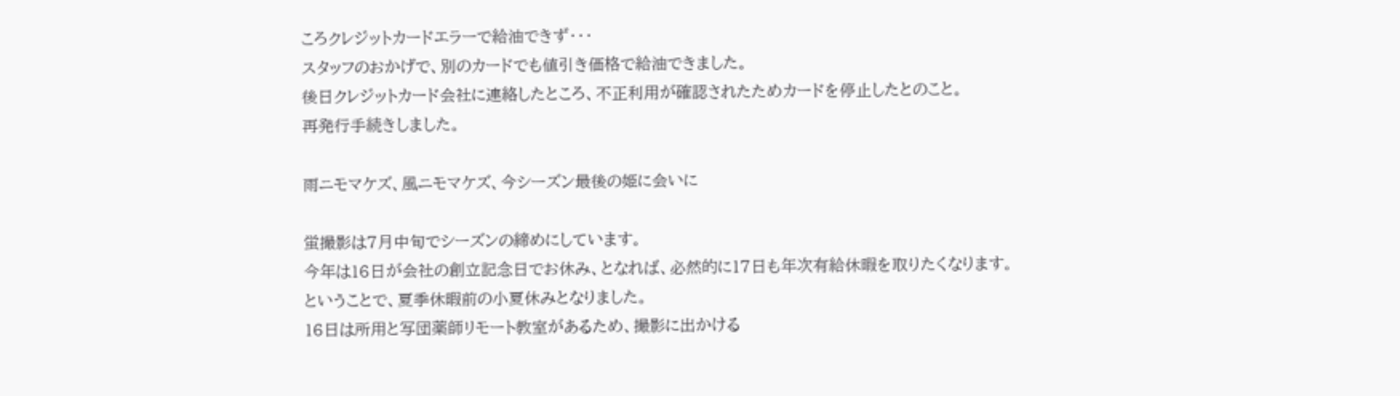ころクレジットカードエラーで給油できず・・・
スタッフのおかげで、別のカードでも値引き価格で給油できました。
後日クレジットカード会社に連絡したところ、不正利用が確認されたためカードを停止したとのこと。
再発行手続きしました。

雨ニモマケズ、風ニモマケズ、今シーズン最後の姫に会いに

蛍撮影は7月中旬でシーズンの締めにしています。
今年は16日が会社の創立記念日でお休み、となれば、必然的に17日も年次有給休暇を取りたくなります。
ということで、夏季休暇前の小夏休みとなりました。
16日は所用と写団薬師リモート教室があるため、撮影に出かける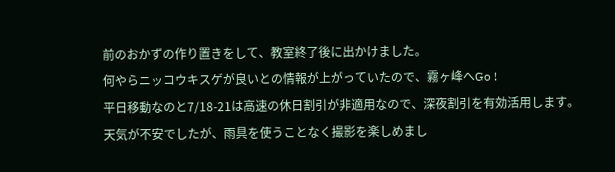前のおかずの作り置きをして、教室終了後に出かけました。
何やらニッコウキスゲが良いとの情報が上がっていたので、霧ヶ峰へGo !
平日移動なのと7/18-21は高速の休日割引が非適用なので、深夜割引を有効活用します。
天気が不安でしたが、雨具を使うことなく撮影を楽しめまし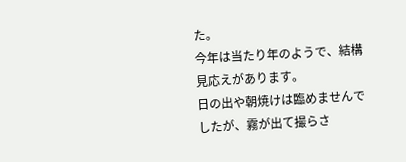た。
今年は当たり年のようで、結構見応えがあります。
日の出や朝焼けは臨めませんでしたが、霧が出て撮らさ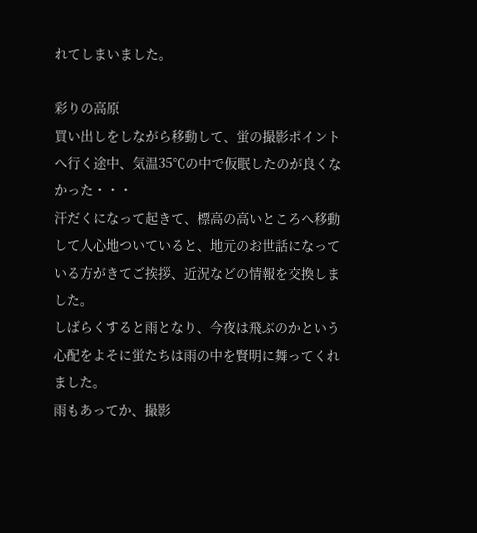れてしまいました。

彩りの高原
買い出しをしながら移動して、蛍の撮影ポイントへ行く途中、気温35℃の中で仮眠したのが良くなかった・・・
汗だくになって起きて、標高の高いところへ移動して人心地ついていると、地元のお世話になっている方がきてご挨拶、近況などの情報を交換しました。
しばらくすると雨となり、今夜は飛ぶのかという心配をよそに蛍たちは雨の中を賢明に舞ってくれました。
雨もあってか、撮影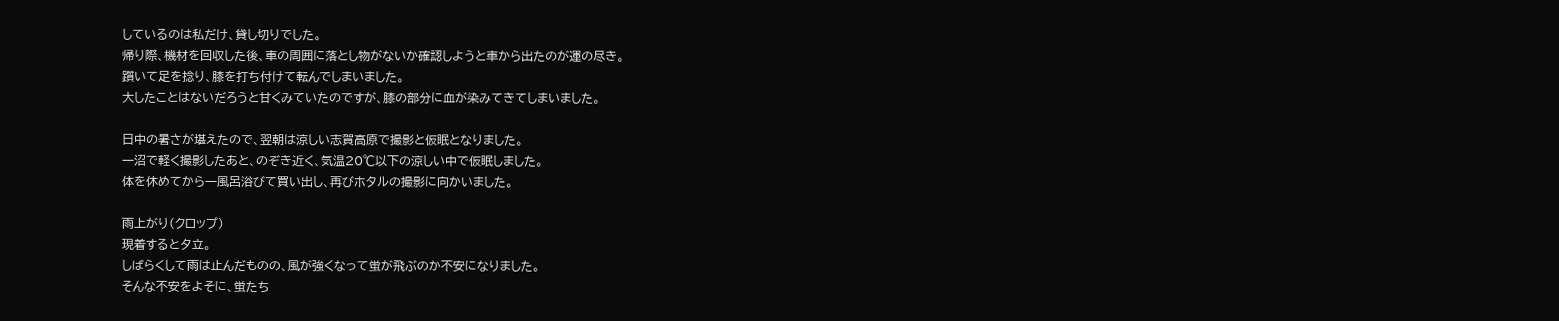しているのは私だけ、貸し切りでした。
帰り際、機材を回収した後、車の周囲に落とし物がないか確認しようと車から出たのが運の尽き。
躓いて足を捻り、膝を打ち付けて転んでしまいました。
大したことはないだろうと甘くみていたのですが、膝の部分に血が染みてきてしまいました。

日中の暑さが堪えたので、翌朝は涼しい志賀高原で撮影と仮眠となりました。
一沼で軽く撮影したあと、のぞき近く、気温20℃以下の涼しい中で仮眠しました。
体を休めてから一風呂浴びて買い出し、再びホタルの撮影に向かいました。

雨上がり(クロップ)
現着すると夕立。
しばらくして雨は止んだものの、風が強くなって蛍が飛ぶのか不安になりました。
そんな不安をよそに、蛍たち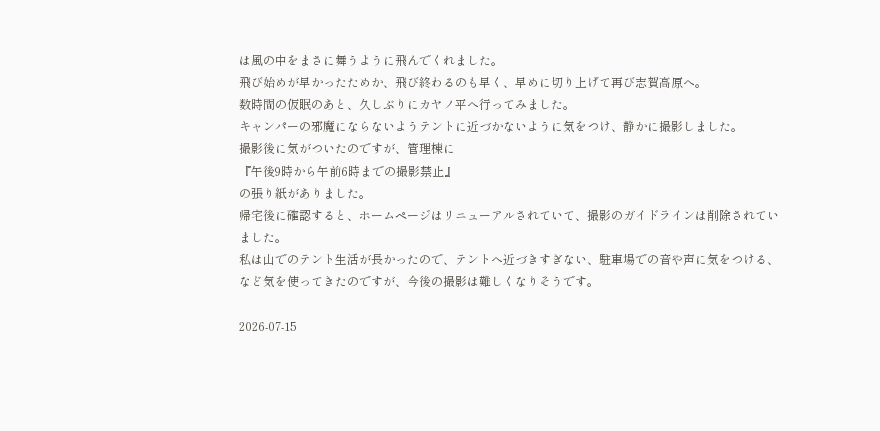は風の中をまさに舞うように飛んでくれました。
飛び始めが早かったためか、飛び終わるのも早く、早めに切り上げて再び志賀高原へ。
数時間の仮眠のあと、久しぶりにカヤノ平へ行ってみました。
キャンパーの邪魔にならないようテントに近づかないように気をつけ、静かに撮影しました。
撮影後に気がついたのですが、管理棟に
『午後9時から午前6時までの撮影禁止』
の張り紙がありました。
帰宅後に確認すると、ホームページはリニューアルされていて、撮影のガイドラインは削除されていました。
私は山でのテント生活が長かったので、テントへ近づきすぎない、駐車場での音や声に気をつける、など気を使ってきたのですが、今後の撮影は難しくなりそうです。

2026-07-15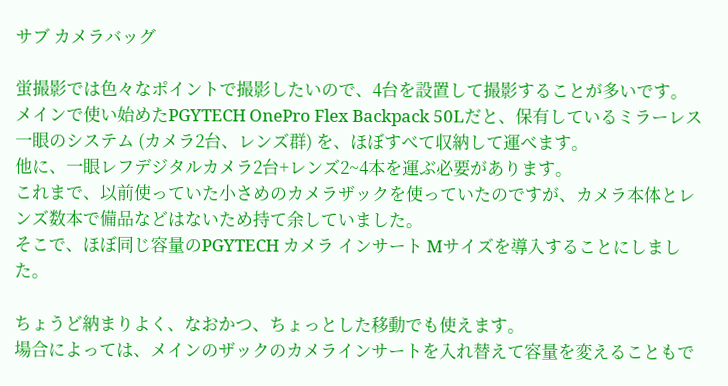サブ カメラバッグ

蛍撮影では色々なポイントで撮影したいので、4台を設置して撮影することが多いです。
メインで使い始めたPGYTECH OnePro Flex Backpack 50Lだと、保有しているミラーレス一眼のシステム (カメラ2台、レンズ群) を、ほぼすべて収納して運べます。
他に、一眼レフデジタルカメラ2台+レンズ2~4本を運ぶ必要があります。
これまで、以前使っていた小さめのカメラザックを使っていたのですが、カメラ本体とレンズ数本で備品などはないため持て余していました。
そこで、ほぼ同じ容量のPGYTECH カメラ インサート Mサイズを導入することにしました。

ちょうど納まりよく、なおかつ、ちょっとした移動でも使えます。
場合によっては、メインのザックのカメラインサートを入れ替えて容量を変えることもで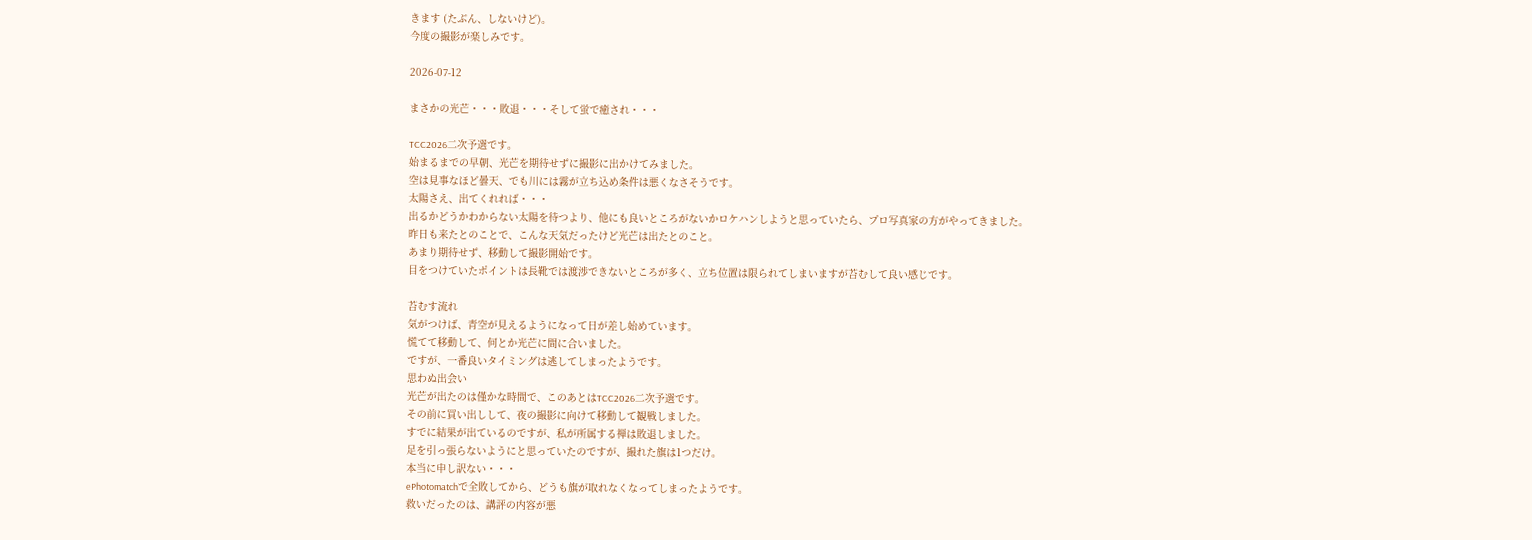きます (たぶん、しないけど)。
今度の撮影が楽しみです。

2026-07-12

まさかの光芒・・・敗退・・・そして蛍で癒され・・・

TCC2026二次予選です。
始まるまでの早朝、光芒を期待せずに撮影に出かけてみました。
空は見事なほど曇天、でも川には霧が立ち込め条件は悪くなさそうです。
太陽さえ、出てくれれば・・・
出るかどうかわからない太陽を待つより、他にも良いところがないかロケハンしようと思っていたら、プロ写真家の方がやってきました。
昨日も来たとのことで、こんな天気だったけど光芒は出たとのこと。
あまり期待せず、移動して撮影開始です。
目をつけていたポイントは長靴では渡渉できないところが多く、立ち位置は限られてしまいますが苔むして良い感じです。

苔むす流れ
気がつけば、青空が見えるようになって日が差し始めています。
慌てて移動して、何とか光芒に間に合いました。
ですが、一番良いタイミングは逃してしまったようです。
思わぬ出会い
光芒が出たのは僅かな時間で、このあとはTCC2026二次予選です。
その前に買い出しして、夜の撮影に向けて移動して観戦しました。
すでに結果が出ているのですが、私が所属する禅は敗退しました。
足を引っ張らないようにと思っていたのですが、撮れた旗は1つだけ。
本当に申し訳ない・・・
ePhotomatchで全敗してから、どうも旗が取れなくなってしまったようです。
救いだったのは、講評の内容が悪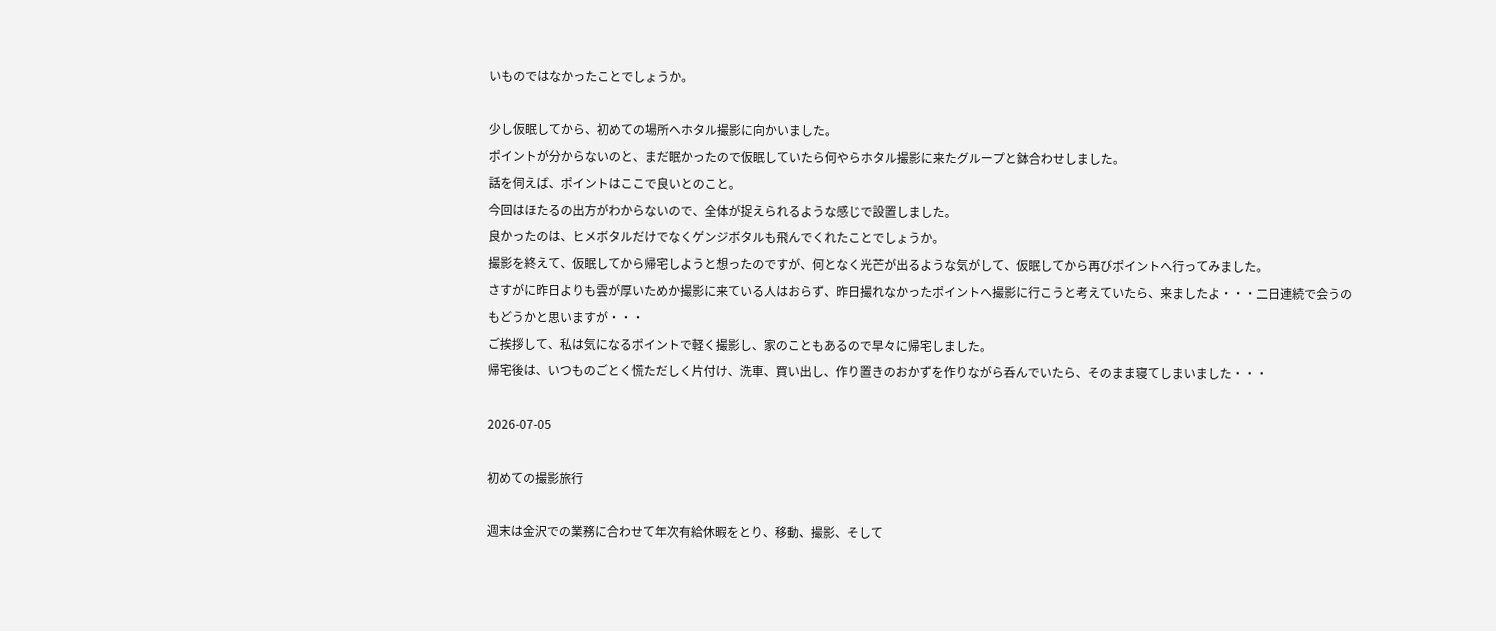いものではなかったことでしょうか。

少し仮眠してから、初めての場所へホタル撮影に向かいました。
ポイントが分からないのと、まだ眠かったので仮眠していたら何やらホタル撮影に来たグループと鉢合わせしました。
話を伺えば、ポイントはここで良いとのこと。
今回はほたるの出方がわからないので、全体が捉えられるような感じで設置しました。
良かったのは、ヒメボタルだけでなくゲンジボタルも飛んでくれたことでしょうか。
撮影を終えて、仮眠してから帰宅しようと想ったのですが、何となく光芒が出るような気がして、仮眠してから再びポイントへ行ってみました。
さすがに昨日よりも雲が厚いためか撮影に来ている人はおらず、昨日撮れなかったポイントへ撮影に行こうと考えていたら、来ましたよ・・・二日連続で会うのもどうかと思いますが・・・
ご挨拶して、私は気になるポイントで軽く撮影し、家のこともあるので早々に帰宅しました。
帰宅後は、いつものごとく慌ただしく片付け、洗車、買い出し、作り置きのおかずを作りながら呑んでいたら、そのまま寝てしまいました・・・

2026-07-05

初めての撮影旅行

週末は金沢での業務に合わせて年次有給休暇をとり、移動、撮影、そして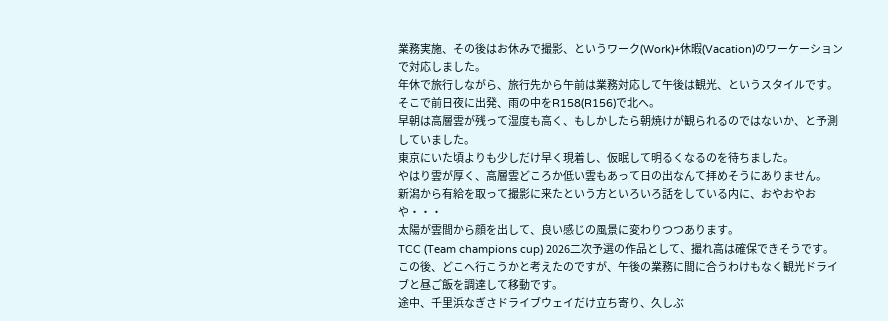業務実施、その後はお休みで撮影、というワーク(Work)+休暇(Vacation)のワーケーションで対応しました。
年休で旅行しながら、旅行先から午前は業務対応して午後は観光、というスタイルです。
そこで前日夜に出発、雨の中をR158(R156)で北へ。
早朝は高層雲が残って湿度も高く、もしかしたら朝焼けが観られるのではないか、と予測していました。
東京にいた頃よりも少しだけ早く現着し、仮眠して明るくなるのを待ちました。
やはり雲が厚く、高層雲どころか低い雲もあって日の出なんて拝めそうにありません。
新潟から有給を取って撮影に来たという方といろいろ話をしている内に、おやおやおや・・・
太陽が雲間から顔を出して、良い感じの風景に変わりつつあります。
TCC (Team champions cup) 2026二次予選の作品として、撮れ高は確保できそうです。
この後、どこへ行こうかと考えたのですが、午後の業務に間に合うわけもなく観光ドライブと昼ご飯を調達して移動です。
途中、千里浜なぎさドライブウェイだけ立ち寄り、久しぶ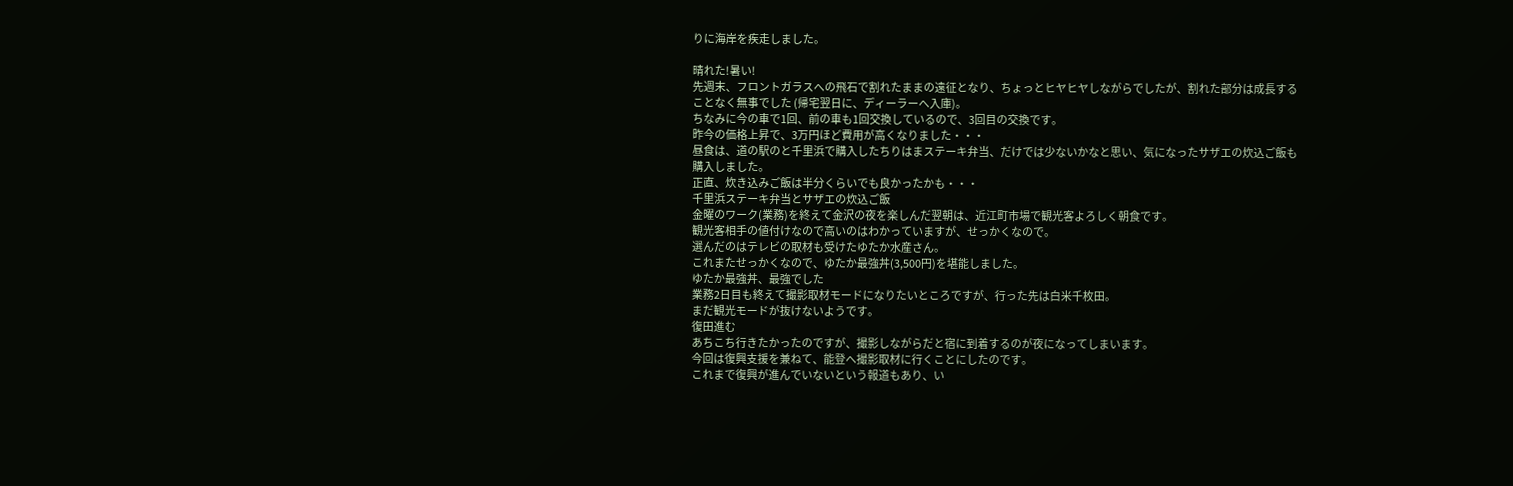りに海岸を疾走しました。

晴れた!暑い!
先週末、フロントガラスへの飛石で割れたままの遠征となり、ちょっとヒヤヒヤしながらでしたが、割れた部分は成長することなく無事でした (帰宅翌日に、ディーラーへ入庫)。
ちなみに今の車で1回、前の車も1回交換しているので、3回目の交換です。
昨今の価格上昇で、3万円ほど費用が高くなりました・・・
昼食は、道の駅のと千里浜で購入したちりはまステーキ弁当、だけでは少ないかなと思い、気になったサザエの炊込ご飯も購入しました。
正直、炊き込みご飯は半分くらいでも良かったかも・・・
千里浜ステーキ弁当とサザエの炊込ご飯
金曜のワーク(業務)を終えて金沢の夜を楽しんだ翌朝は、近江町市場で観光客よろしく朝食です。
観光客相手の値付けなので高いのはわかっていますが、せっかくなので。
選んだのはテレビの取材も受けたゆたか水産さん。
これまたせっかくなので、ゆたか最強丼(3,500円)を堪能しました。
ゆたか最強丼、最強でした
業務2日目も終えて撮影取材モードになりたいところですが、行った先は白米千枚田。
まだ観光モードが抜けないようです。
復田進む
あちこち行きたかったのですが、撮影しながらだと宿に到着するのが夜になってしまいます。
今回は復興支援を兼ねて、能登へ撮影取材に行くことにしたのです。
これまで復興が進んでいないという報道もあり、い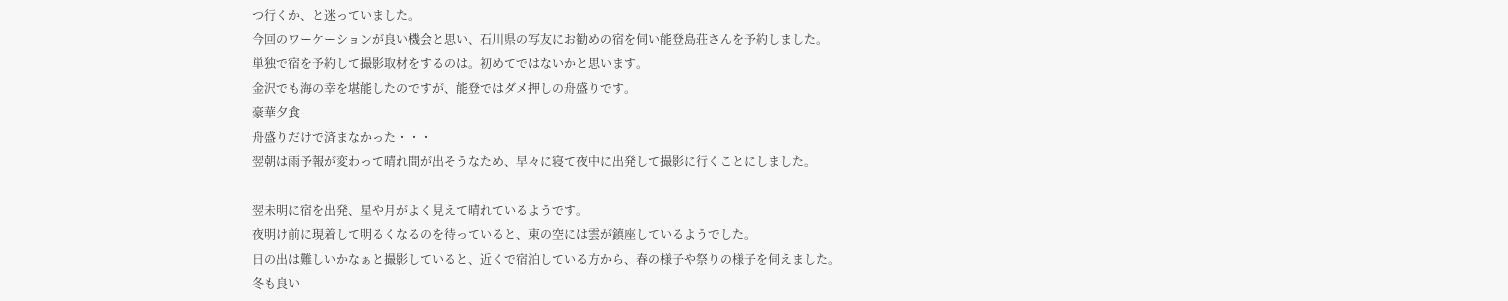つ行くか、と迷っていました。
今回のワーケーションが良い機会と思い、石川県の写友にお勧めの宿を伺い能登島荘さんを予約しました。
単独で宿を予約して撮影取材をするのは。初めてではないかと思います。
金沢でも海の幸を堪能したのですが、能登ではダメ押しの舟盛りです。
豪華夕食
舟盛りだけで済まなかった・・・
翌朝は雨予報が変わって晴れ間が出そうなため、早々に寝て夜中に出発して撮影に行くことにしました。

翌未明に宿を出発、星や月がよく見えて晴れているようです。
夜明け前に現着して明るくなるのを待っていると、東の空には雲が鎮座しているようでした。
日の出は難しいかなぁと撮影していると、近くで宿泊している方から、春の様子や祭りの様子を伺えました。
冬も良い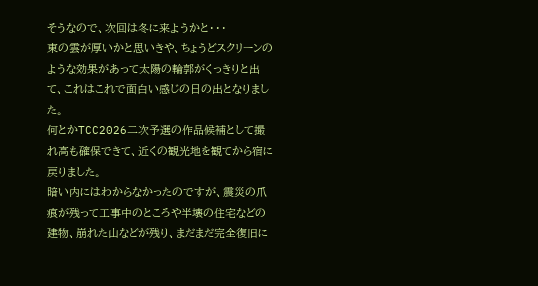そうなので、次回は冬に来ようかと・・・
東の雲が厚いかと思いきや、ちょうどスクリーンのような効果があって太陽の輪郭がくっきりと出て、これはこれで面白い感じの日の出となりました。
何とかTCC2026二次予選の作品候補として撮れ高も確保できて、近くの観光地を観てから宿に戻りました。
暗い内にはわからなかったのですが、震災の爪痕が残って工事中のところや半壊の住宅などの建物、崩れた山などが残り、まだまだ完全復旧に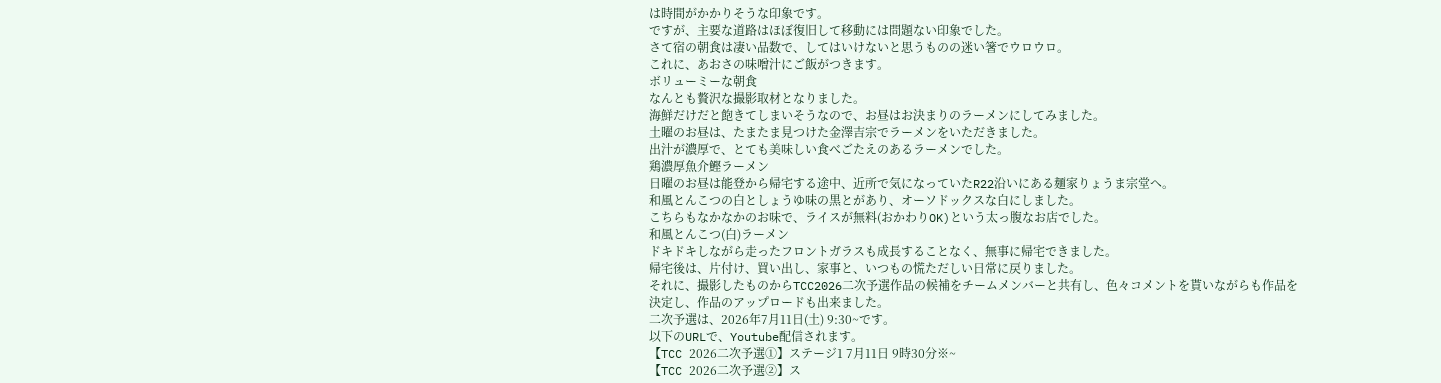は時間がかかりそうな印象です。
ですが、主要な道路はほぼ復旧して移動には問題ない印象でした。
さて宿の朝食は凄い品数で、してはいけないと思うものの迷い箸でウロウロ。
これに、あおさの味噌汁にご飯がつきます。
ボリューミーな朝食
なんとも贅沢な撮影取材となりました。
海鮮だけだと飽きてしまいそうなので、お昼はお決まりのラーメンにしてみました。
土曜のお昼は、たまたま見つけた金澤吉宗でラーメンをいただきました。
出汁が濃厚で、とても美味しい食べごたえのあるラーメンでした。
鶏濃厚魚介鰹ラーメン
日曜のお昼は能登から帰宅する途中、近所で気になっていたR22沿いにある麺家りょうま宗堂へ。
和風とんこつの白としょうゆ味の黒とがあり、オーソドックスな白にしました。
こちらもなかなかのお味で、ライスが無料(おかわりOK)という太っ腹なお店でした。
和風とんこつ(白)ラーメン
ドキドキしながら走ったフロントガラスも成長することなく、無事に帰宅できました。
帰宅後は、片付け、買い出し、家事と、いつもの慌ただしい日常に戻りました。
それに、撮影したものからTCC2026二次予選作品の候補をチームメンバーと共有し、色々コメントを貰いながらも作品を決定し、作品のアップロードも出来ました。
二次予選は、2026年7月11日(土) 9:30~です。
以下のURLで、Youtube配信されます。
【TCC 2026二次予選①】ステージ1 7月11日 9時30分※~
【TCC 2026二次予選②】ス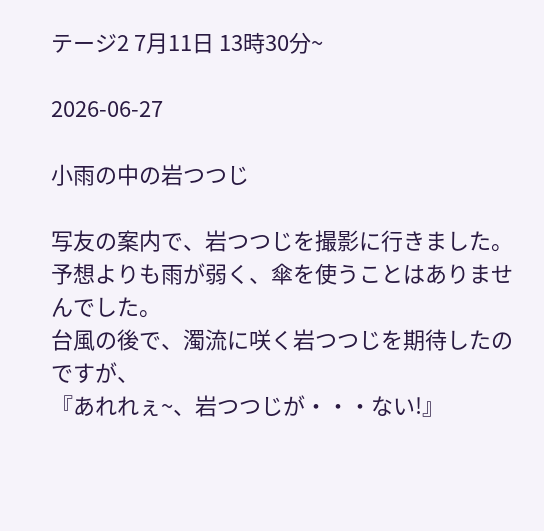テージ2 7月11日 13時30分~

2026-06-27

小雨の中の岩つつじ

写友の案内で、岩つつじを撮影に行きました。
予想よりも雨が弱く、傘を使うことはありませんでした。
台風の後で、濁流に咲く岩つつじを期待したのですが、
『あれれぇ~、岩つつじが・・・ない!』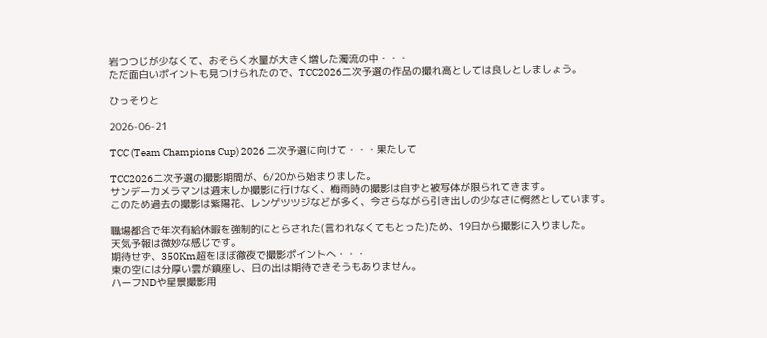岩つつじが少なくて、おそらく水量が大きく増した濁流の中・・・
ただ面白いポイントも見つけられたので、TCC2026二次予選の作品の撮れ高としては良しとしましょう。

ひっそりと

2026-06-21

TCC (Team Champions Cup) 2026 二次予選に向けて・・・果たして

TCC2026二次予選の撮影期間が、6/20から始まりました。
サンデーカメラマンは週末しか撮影に行けなく、梅雨時の撮影は自ずと被写体が限られてきます。
このため過去の撮影は紫陽花、レンゲツツジなどが多く、今さらながら引き出しの少なさに愕然としています。

職場都合で年次有給休暇を強制的にとらされた(言われなくてもとった)ため、19日から撮影に入りました。
天気予報は微妙な感じです。
期待せず、350Km超をほぼ徹夜で撮影ポイントへ・・・
東の空には分厚い雲が鎮座し、日の出は期待できそうもありません。
ハーフNDや星景撮影用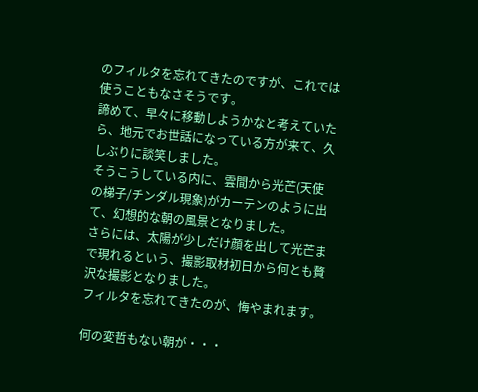のフィルタを忘れてきたのですが、これでは使うこともなさそうです。
諦めて、早々に移動しようかなと考えていたら、地元でお世話になっている方が来て、久しぶりに談笑しました。
そうこうしている内に、雲間から光芒(天使の梯子/チンダル現象)がカーテンのように出て、幻想的な朝の風景となりました。
さらには、太陽が少しだけ顔を出して光芒まで現れるという、撮影取材初日から何とも贅沢な撮影となりました。
フィルタを忘れてきたのが、悔やまれます。

何の変哲もない朝が・・・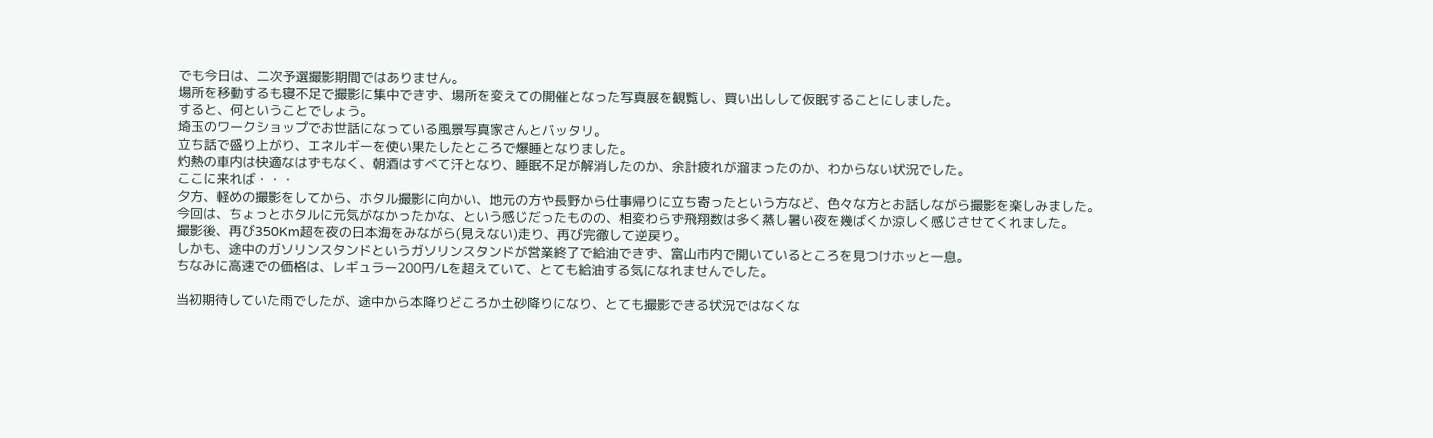でも今日は、二次予選撮影期間ではありません。
場所を移動するも寝不足で撮影に集中できず、場所を変えての開催となった写真展を観覧し、買い出しして仮眠することにしました。
すると、何ということでしょう。
埼玉のワークショップでお世話になっている風景写真家さんとバッタリ。
立ち話で盛り上がり、エネルギーを使い果たしたところで爆睡となりました。
灼熱の車内は快適なはずもなく、朝酒はすべて汗となり、睡眠不足が解消したのか、余計疲れが溜まったのか、わからない状況でした。
ここに来れば・・・
夕方、軽めの撮影をしてから、ホタル撮影に向かい、地元の方や長野から仕事帰りに立ち寄ったという方など、色々な方とお話しながら撮影を楽しみました。
今回は、ちょっとホタルに元気がなかったかな、という感じだったものの、相変わらず飛翔数は多く蒸し暑い夜を幾ばくか涼しく感じさせてくれました。
撮影後、再び350Km超を夜の日本海をみながら(見えない)走り、再び完徹して逆戻り。
しかも、途中のガソリンスタンドというガソリンスタンドが営業終了で給油できず、富山市内で開いているところを見つけホッと一息。
ちなみに高速での価格は、レギュラー200円/Lを超えていて、とても給油する気になれませんでした。

当初期待していた雨でしたが、途中から本降りどころか土砂降りになり、とても撮影できる状況ではなくな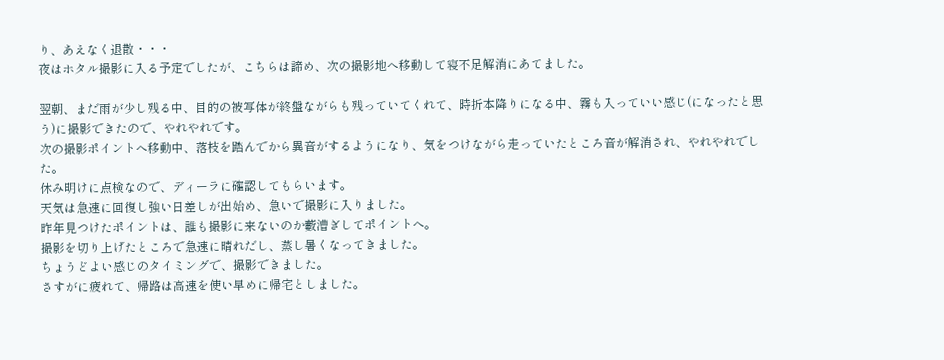り、あえなく退散・・・
夜はホタル撮影に入る予定でしたが、こちらは諦め、次の撮影地へ移動して寝不足解消にあてました。

翌朝、まだ雨が少し残る中、目的の被写体が終盤ながらも残っていてくれて、時折本降りになる中、霧も入っていい感じ(になったと思う)に撮影できたので、やれやれです。
次の撮影ポイントへ移動中、落枝を踏んでから異音がするようになり、気をつけながら走っていたところ音が解消され、やれやれでした。
休み明けに点検なので、ディーラに確認してもらいます。
天気は急速に回復し強い日差しが出始め、急いで撮影に入りました。
昨年見つけたポイントは、誰も撮影に来ないのか藪漕ぎしてポイントへ。
撮影を切り上げたところで急速に晴れだし、蒸し暑くなってきました。
ちょうどよい感じのタイミングで、撮影できました。
さすがに疲れて、帰路は高速を使い早めに帰宅としました。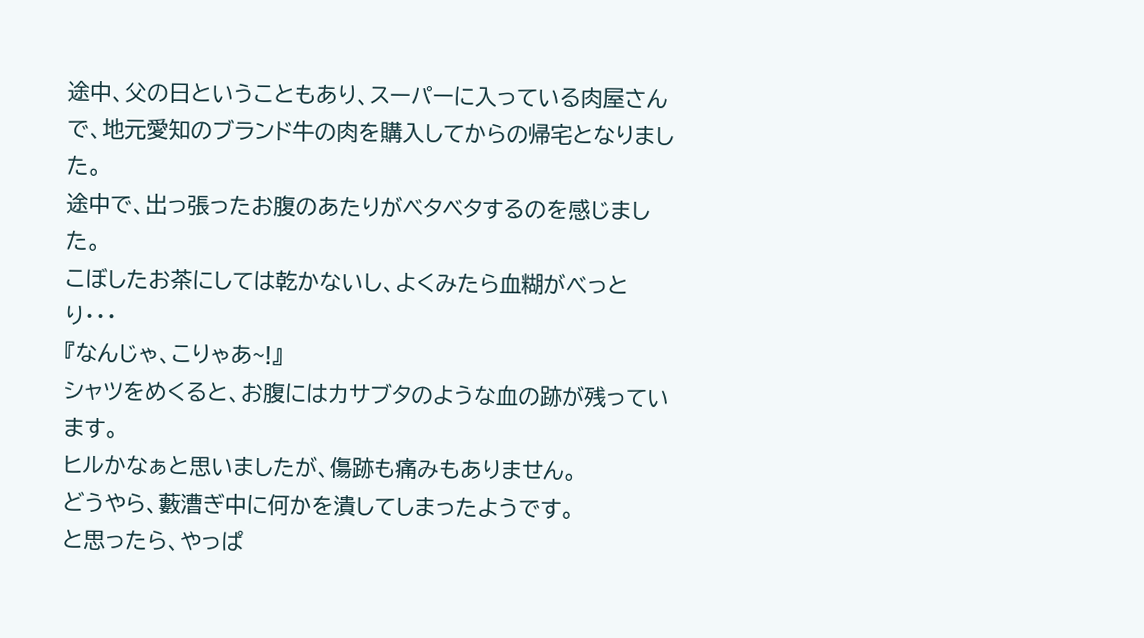途中、父の日ということもあり、スーパーに入っている肉屋さんで、地元愛知のブランド牛の肉を購入してからの帰宅となりました。
途中で、出っ張ったお腹のあたりがベタベタするのを感じました。
こぼしたお茶にしては乾かないし、よくみたら血糊がべっとり・・・
『なんじゃ、こりゃあ~!』
シャツをめくると、お腹にはカサブタのような血の跡が残っています。
ヒルかなぁと思いましたが、傷跡も痛みもありません。
どうやら、藪漕ぎ中に何かを潰してしまったようです。
と思ったら、やっぱ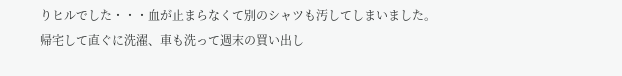りヒルでした・・・血が止まらなくて別のシャツも汚してしまいました。
帰宅して直ぐに洗濯、車も洗って週末の買い出し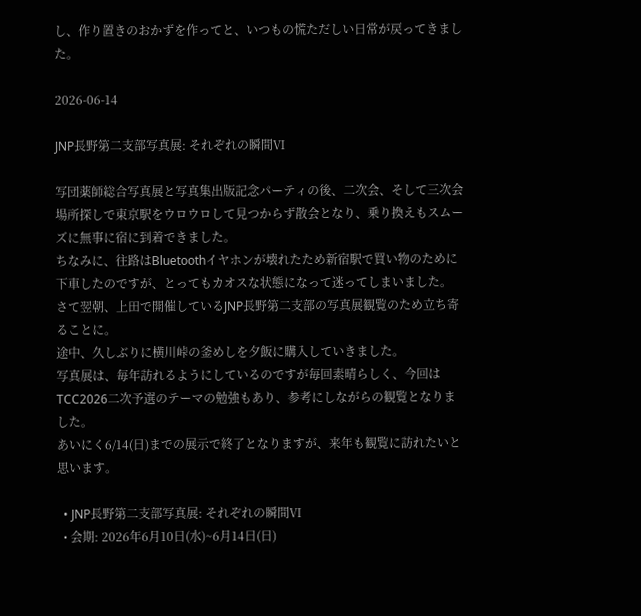し、作り置きのおかずを作ってと、いつもの慌ただしい日常が戻ってきました。

2026-06-14

JNP長野第二支部写真展: それぞれの瞬間Ⅵ

写団薬師総合写真展と写真集出版記念パーティの後、二次会、そして三次会場所探しで東京駅をウロウロして見つからず散会となり、乗り換えもスムーズに無事に宿に到着できました。
ちなみに、往路はBluetoothイヤホンが壊れたため新宿駅で買い物のために下車したのですが、とってもカオスな状態になって迷ってしまいました。
さて翌朝、上田で開催しているJNP長野第二支部の写真展観覧のため立ち寄ることに。
途中、久しぶりに横川峠の釜めしを夕飯に購入していきました。
写真展は、毎年訪れるようにしているのですが毎回素晴らしく、今回はTCC2026二次予選のテーマの勉強もあり、参考にしながらの観覧となりました。
あいにく6/14(日)までの展示で終了となりますが、来年も観覧に訪れたいと思います。

  • JNP長野第二支部写真展: それぞれの瞬間Ⅵ
  • 会期: 2026年6月10日(水)~6月14日(日)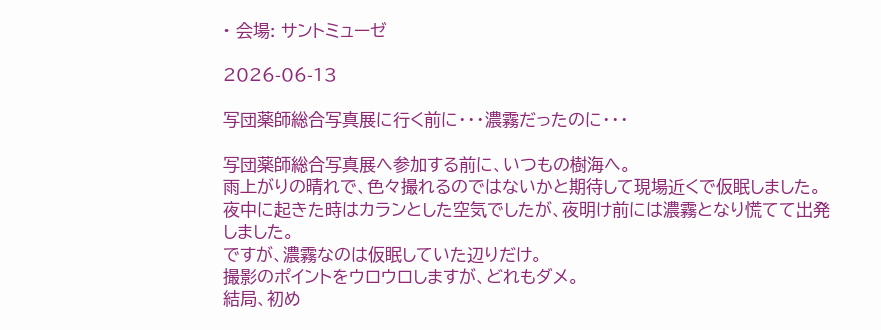• 会場: サントミューゼ

2026-06-13

写団薬師総合写真展に行く前に・・・濃霧だったのに・・・

写団薬師総合写真展へ参加する前に、いつもの樹海へ。
雨上がりの晴れで、色々撮れるのではないかと期待して現場近くで仮眠しました。
夜中に起きた時はカランとした空気でしたが、夜明け前には濃霧となり慌てて出発しました。
ですが、濃霧なのは仮眠していた辺りだけ。
撮影のポイントをウロウロしますが、どれもダメ。
結局、初め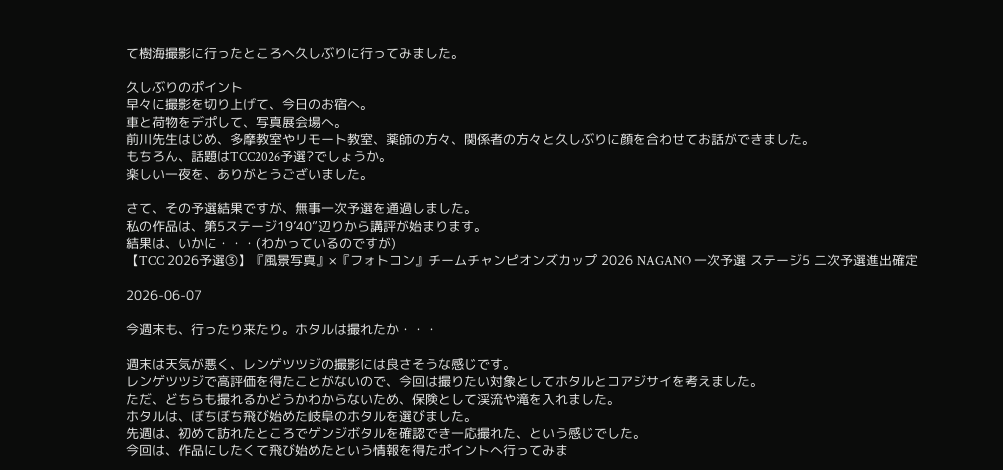て樹海撮影に行ったところへ久しぶりに行ってみました。

久しぶりのポイント
早々に撮影を切り上げて、今日のお宿へ。
車と荷物をデポして、写真展会場へ。
前川先生はじめ、多摩教室やリモート教室、薬師の方々、関係者の方々と久しぶりに顔を合わせてお話ができました。
もちろん、話題はTCC2026予選?でしょうか。
楽しい一夜を、ありがとうございました。

さて、その予選結果ですが、無事一次予選を通過しました。
私の作品は、第5ステージ19’40”辺りから講評が始まります。
結果は、いかに・・・(わかっているのですが)
【TCC 2026予選③】『風景写真』×『フォトコン』チームチャンピオンズカップ 2026 NAGANO 一次予選 ステージ5 二次予選進出確定

2026-06-07

今週末も、行ったり来たり。ホタルは撮れたか・・・

週末は天気が悪く、レンゲツツジの撮影には良さそうな感じです。
レンゲツツジで高評価を得たことがないので、今回は撮りたい対象としてホタルとコアジサイを考えました。
ただ、どちらも撮れるかどうかわからないため、保険として渓流や滝を入れました。
ホタルは、ぼちぼち飛び始めた岐阜のホタルを選びました。
先週は、初めて訪れたところでゲンジボタルを確認でき一応撮れた、という感じでした。
今回は、作品にしたくて飛び始めたという情報を得たポイントへ行ってみま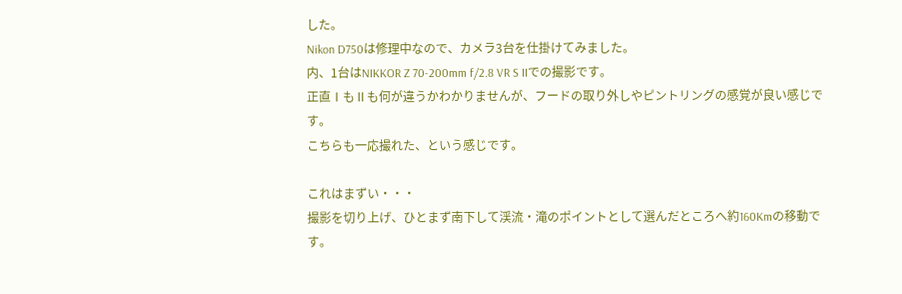した。
Nikon D750は修理中なので、カメラ3台を仕掛けてみました。
内、1台はNIKKOR Z 70-200mm f/2.8 VR S IIでの撮影です。
正直ⅠもⅡも何が違うかわかりませんが、フードの取り外しやピントリングの感覚が良い感じです。
こちらも一応撮れた、という感じです。

これはまずい・・・
撮影を切り上げ、ひとまず南下して渓流・滝のポイントとして選んだところへ約160Kmの移動です。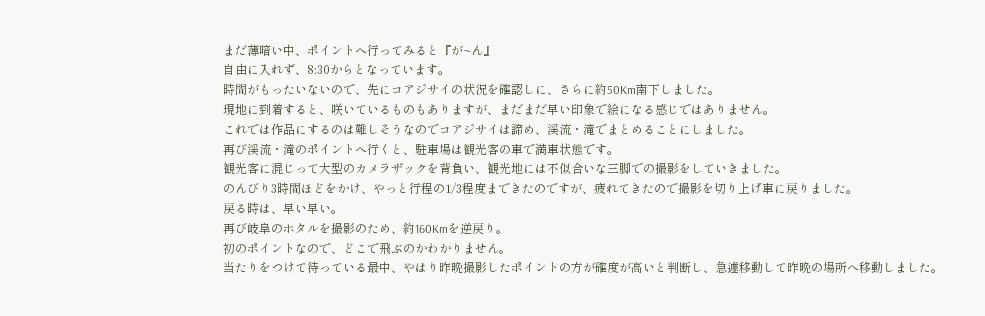まだ薄暗い中、ポイントへ行ってみると『が~ん』
自由に入れず、8:30からとなっています。
時間がもったいないので、先にコアジサイの状況を確認しに、さらに約50Km南下しました。
現地に到着すると、咲いているものもありますが、まだまだ早い印象で絵になる感じではありません。
これでは作品にするのは難しそうなのでコアジサイは諦め、渓流・滝でまとめることにしました。
再び渓流・滝のポイントへ行くと、駐車場は観光客の車で満車状態です。
観光客に混じって大型のカメラザックを背負い、観光地には不似合いな三脚での撮影をしていきました。
のんびり3時間ほどをかけ、やっと行程の1/3程度まできたのですが、疲れてきたので撮影を切り上げ車に戻りました。
戻る時は、早い早い。
再び岐阜のホタルを撮影のため、約160Kmを逆戻り。
初のポイントなので、どこで飛ぶのかわかりません。
当たりをつけて待っている最中、やはり昨晩撮影したポイントの方が確度が高いと判断し、急遽移動して昨晩の場所へ移動しました。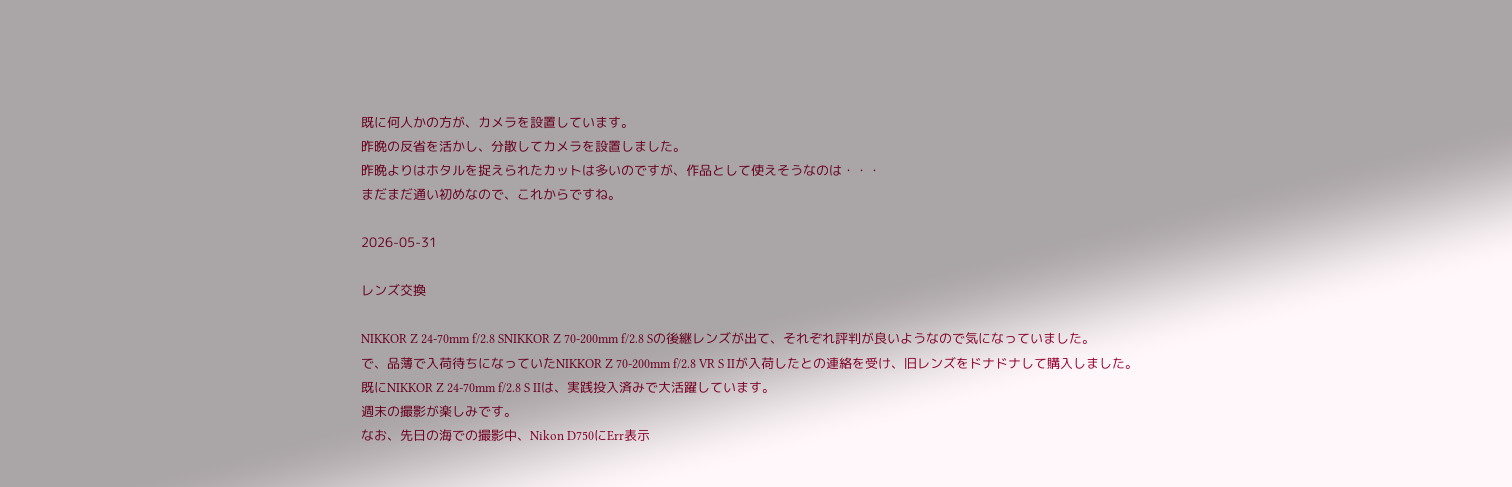既に何人かの方が、カメラを設置しています。
昨晩の反省を活かし、分散してカメラを設置しました。
昨晩よりはホタルを捉えられたカットは多いのですが、作品として使えそうなのは・・・
まだまだ通い初めなので、これからですね。

2026-05-31

レンズ交換

NIKKOR Z 24-70mm f/2.8 SNIKKOR Z 70-200mm f/2.8 Sの後継レンズが出て、それぞれ評判が良いようなので気になっていました。
で、品薄で入荷待ちになっていたNIKKOR Z 70-200mm f/2.8 VR S IIが入荷したとの連絡を受け、旧レンズをドナドナして購入しました。
既にNIKKOR Z 24-70mm f/2.8 S IIは、実践投入済みで大活躍しています。
週末の撮影が楽しみです。
なお、先日の海での撮影中、Nikon D750にErr表示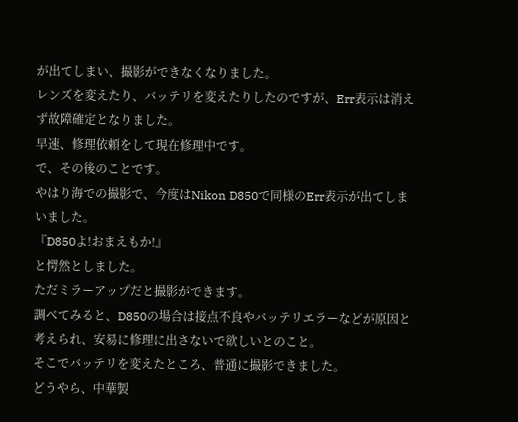が出てしまい、撮影ができなくなりました。
レンズを変えたり、バッテリを変えたりしたのですが、Err表示は消えず故障確定となりました。
早速、修理依頼をして現在修理中です。
で、その後のことです。
やはり海での撮影で、今度はNikon D850で同様のErr表示が出てしまいました。
『D850よ!おまえもか!』
と愕然としました。
ただミラーアップだと撮影ができます。
調べてみると、D850の場合は接点不良やバッテリエラーなどが原因と考えられ、安易に修理に出さないで欲しいとのこと。
そこでバッテリを変えたところ、普通に撮影できました。
どうやら、中華製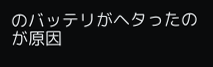のバッテリがヘタったのが原因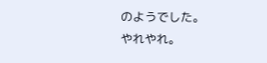のようでした。
やれやれ。